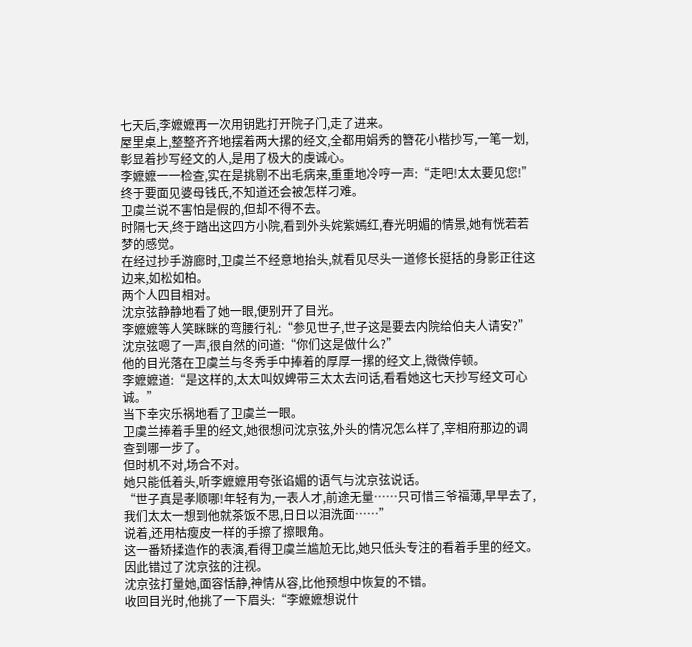七天后,李嬷嬷再一次用钥匙打开院子门,走了进来。
屋里桌上,整整齐齐地摆着两大摞的经文,全都用娟秀的簪花小楷抄写,一笔一划,彰显着抄写经文的人,是用了极大的虔诚心。
李嬷嬷一一检查,实在是挑剔不出毛病来,重重地冷哼一声:“走吧!太太要见您!”
终于要面见婆母钱氏,不知道还会被怎样刁难。
卫虞兰说不害怕是假的,但却不得不去。
时隔七天,终于踏出这四方小院,看到外头姹紫嫣红,春光明媚的情景,她有恍若若梦的感觉。
在经过抄手游廊时,卫虞兰不经意地抬头,就看见尽头一道修长挺括的身影正往这边来,如松如柏。
两个人四目相对。
沈京弦静静地看了她一眼,便别开了目光。
李嬷嬷等人笑眯眯的弯腰行礼:“参见世子,世子这是要去内院给伯夫人请安?”
沈京弦嗯了一声,很自然的问道:“你们这是做什么?”
他的目光落在卫虞兰与冬秀手中捧着的厚厚一摞的经文上,微微停顿。
李嬷嬷道:“是这样的,太太叫奴婢带三太太去问话,看看她这七天抄写经文可心诚。”
当下幸灾乐祸地看了卫虞兰一眼。
卫虞兰捧着手里的经文,她很想问沈京弦,外头的情况怎么样了,宰相府那边的调查到哪一步了。
但时机不对,场合不对。
她只能低着头,听李嬷嬷用夸张谄媚的语气与沈京弦说话。
“世子真是孝顺哪!年轻有为,一表人才,前途无量……只可惜三爷福薄,早早去了,我们太太一想到他就茶饭不思,日日以泪洗面……”
说着,还用枯瘦皮一样的手擦了擦眼角。
这一番矫揉造作的表演,看得卫虞兰尴尬无比,她只低头专注的看着手里的经文。
因此错过了沈京弦的注视。
沈京弦打量她,面容恬静,神情从容,比他预想中恢复的不错。
收回目光时,他挑了一下眉头:“李嬷嬷想说什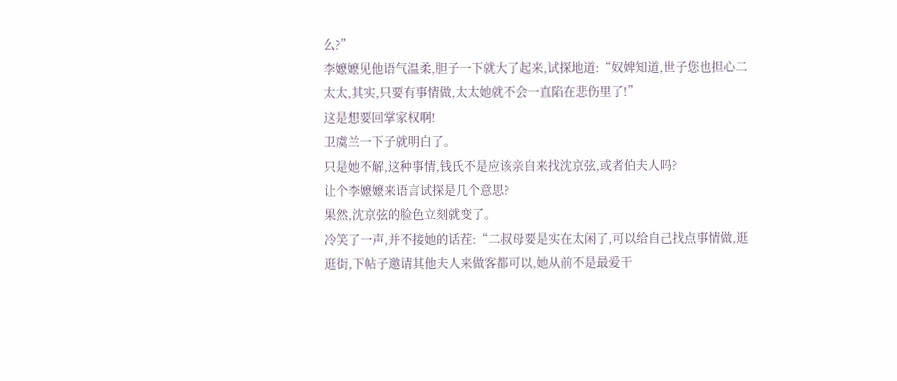么?”
李嬷嬷见他语气温柔,胆子一下就大了起来,试探地道:“奴婢知道,世子您也担心二太太,其实,只要有事情做,太太她就不会一直陷在悲伤里了!”
这是想要回掌家权啊!
卫虞兰一下子就明白了。
只是她不解,这种事情,钱氏不是应该亲自来找沈京弦,或者伯夫人吗?
让个李嬷嬷来语言试探是几个意思?
果然,沈京弦的脸色立刻就变了。
冷笑了一声,并不接她的话茬:“二叔母要是实在太闲了,可以给自己找点事情做,逛逛街,下帖子邀请其他夫人来做客都可以,她从前不是最爱干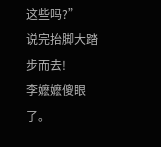这些吗?”
说完抬脚大踏步而去!
李嬷嬷傻眼了。